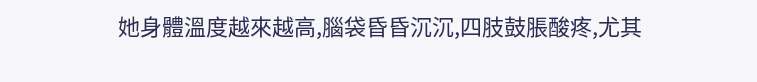她身體溫度越來越高,腦袋昏昏沉沉,四肢鼓脹酸疼,尤其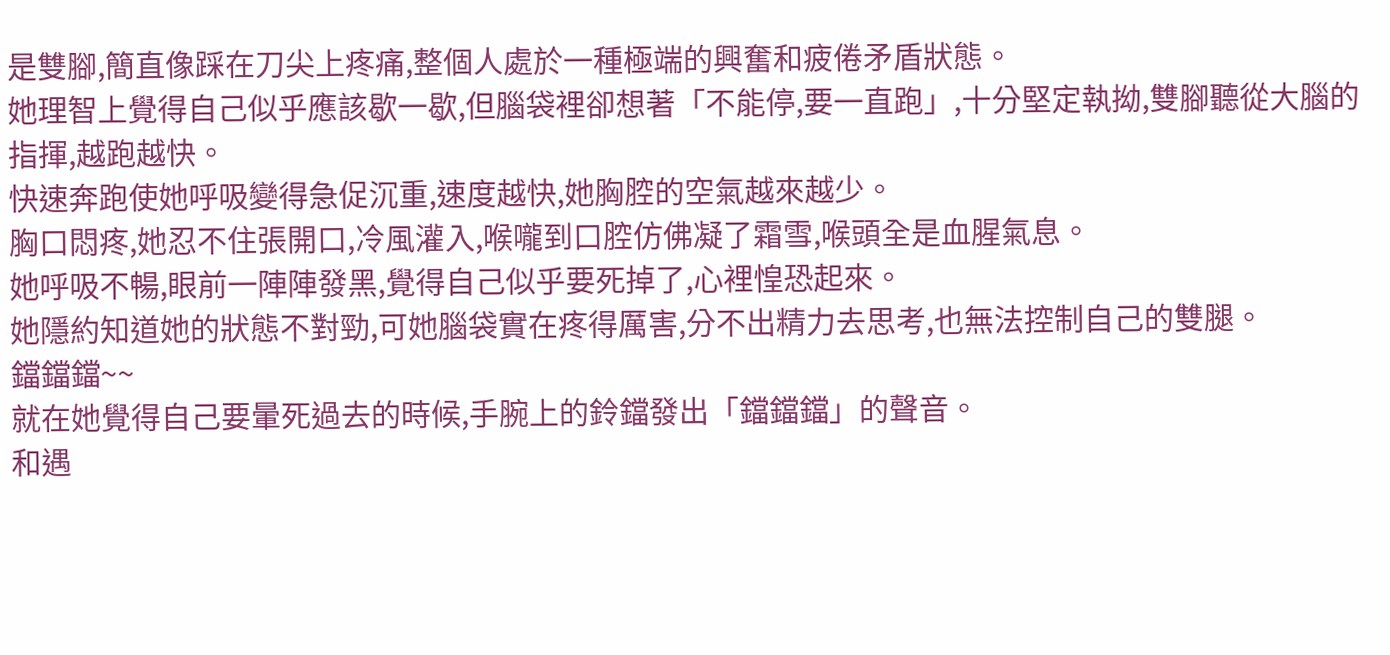是雙腳,簡直像踩在刀尖上疼痛,整個人處於一種極端的興奮和疲倦矛盾狀態。
她理智上覺得自己似乎應該歇一歇,但腦袋裡卻想著「不能停,要一直跑」,十分堅定執拗,雙腳聽從大腦的指揮,越跑越快。
快速奔跑使她呼吸變得急促沉重,速度越快,她胸腔的空氣越來越少。
胸口悶疼,她忍不住張開口,冷風灌入,喉嚨到口腔仿佛凝了霜雪,喉頭全是血腥氣息。
她呼吸不暢,眼前一陣陣發黑,覺得自己似乎要死掉了,心裡惶恐起來。
她隱約知道她的狀態不對勁,可她腦袋實在疼得厲害,分不出精力去思考,也無法控制自己的雙腿。
鐺鐺鐺~~
就在她覺得自己要暈死過去的時候,手腕上的鈴鐺發出「鐺鐺鐺」的聲音。
和遇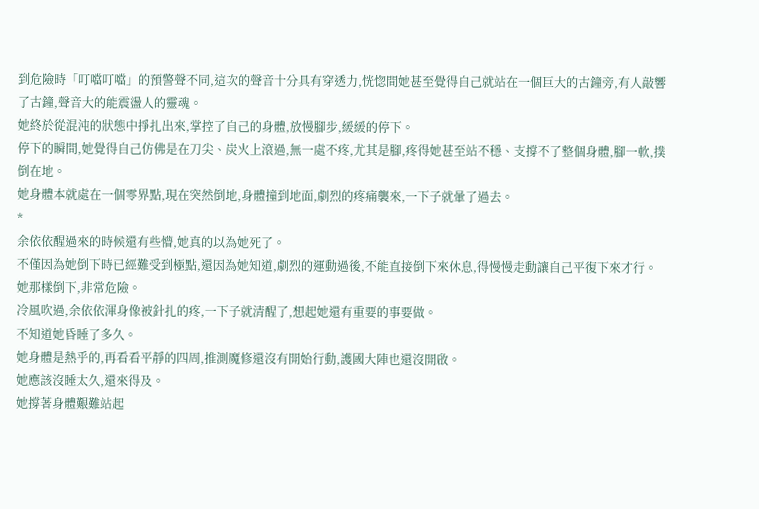到危險時「叮噹叮噹」的預警聲不同,這次的聲音十分具有穿透力,恍惚間她甚至覺得自己就站在一個巨大的古鐘旁,有人敲響了古鐘,聲音大的能震盪人的靈魂。
她終於從混沌的狀態中掙扎出來,掌控了自己的身體,放慢腳步,緩緩的停下。
停下的瞬間,她覺得自己仿佛是在刀尖、炭火上滾過,無一處不疼,尤其是腳,疼得她甚至站不穩、支撐不了整個身體,腳一軟,撲倒在地。
她身體本就處在一個零界點,現在突然倒地,身體撞到地面,劇烈的疼痛襲來,一下子就暈了過去。
*
余依依醒過來的時候還有些懵,她真的以為她死了。
不僅因為她倒下時已經難受到極點,還因為她知道,劇烈的運動過後,不能直接倒下來休息,得慢慢走動讓自己平復下來才行。
她那樣倒下,非常危險。
冷風吹過,余依依渾身像被針扎的疼,一下子就清醒了,想起她還有重要的事要做。
不知道她昏睡了多久。
她身體是熱乎的,再看看平靜的四周,推測魔修還沒有開始行動,護國大陣也還沒開啟。
她應該沒睡太久,還來得及。
她撐著身體艱難站起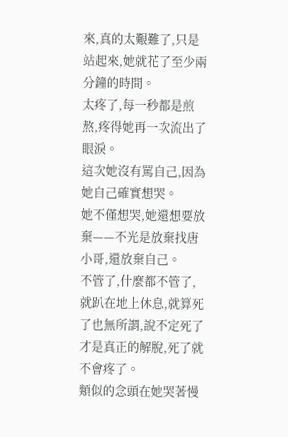來,真的太艱難了,只是站起來,她就花了至少兩分鐘的時間。
太疼了,每一秒都是煎熬,疼得她再一次流出了眼淚。
這次她沒有罵自己,因為她自己確實想哭。
她不僅想哭,她還想要放棄——不光是放棄找唐小哥,還放棄自己。
不管了,什麼都不管了,就趴在地上休息,就算死了也無所謂,說不定死了才是真正的解脫,死了就不會疼了。
類似的念頭在她哭著慢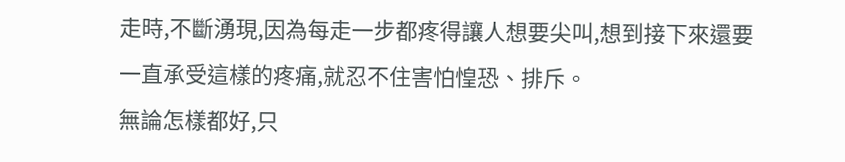走時,不斷湧現,因為每走一步都疼得讓人想要尖叫,想到接下來還要一直承受這樣的疼痛,就忍不住害怕惶恐、排斥。
無論怎樣都好,只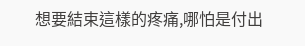想要結束這樣的疼痛,哪怕是付出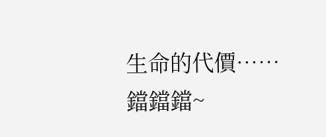生命的代價……
鐺鐺鐺~